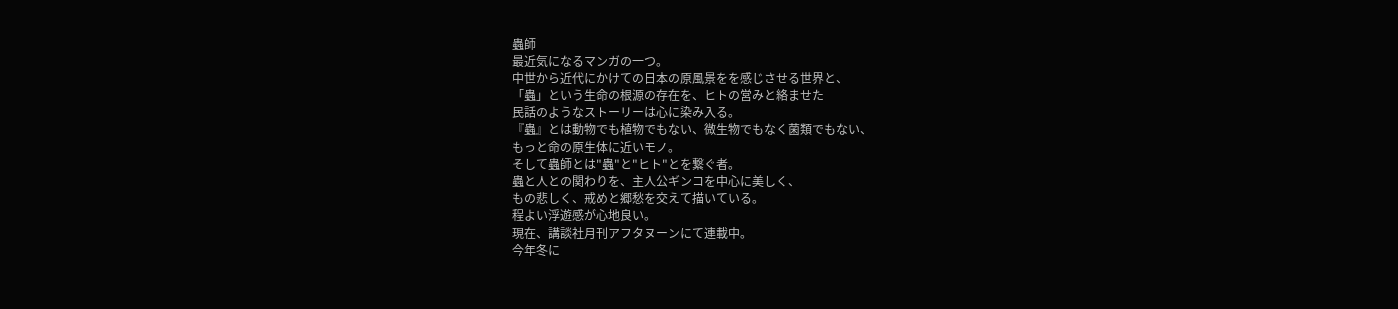蟲師
最近気になるマンガの一つ。
中世から近代にかけての日本の原風景をを感じさせる世界と、
「蟲」という生命の根源の存在を、ヒトの営みと絡ませた
民話のようなストーリーは心に染み入る。
『蟲』とは動物でも植物でもない、微生物でもなく菌類でもない、
もっと命の原生体に近いモノ。
そして蟲師とは"蟲"と"ヒト"とを繋ぐ者。
蟲と人との関わりを、主人公ギンコを中心に美しく、
もの悲しく、戒めと郷愁を交えて描いている。
程よい浮遊感が心地良い。
現在、講談社月刊アフタヌーンにて連載中。
今年冬に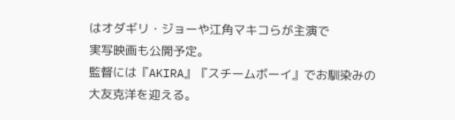はオダギリ・ジョーや江角マキコらが主演で
実写映画も公開予定。
監督には『AKIRA』『スチームボーイ』でお馴染みの
大友克洋を迎える。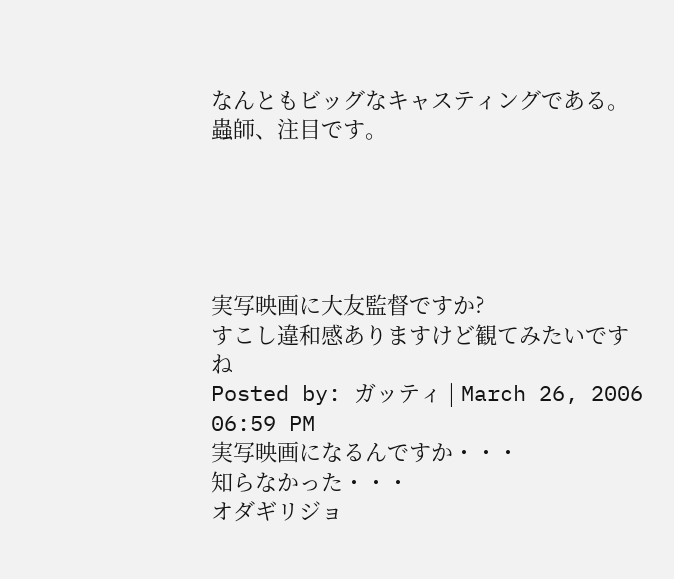なんともビッグなキャスティングである。
蟲師、注目です。





実写映画に大友監督ですか?
すこし違和感ありますけど観てみたいですね
Posted by: ガッティ | March 26, 2006 06:59 PM
実写映画になるんですか・・・
知らなかった・・・
オダギリジョ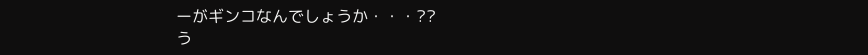ーがギンコなんでしょうか・・・??
う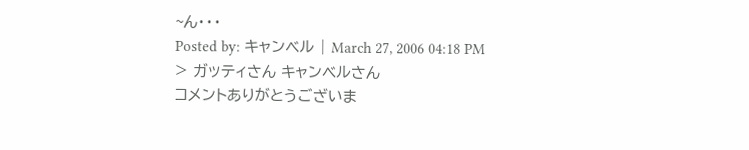~ん・・・
Posted by: キャンベル | March 27, 2006 04:18 PM
> ガッティさん キャンベルさん
コメントありがとうございま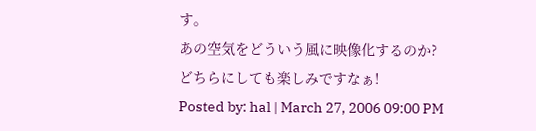す。
あの空気をどういう風に映像化するのか?
どちらにしても楽しみですなぁ!
Posted by: hal | March 27, 2006 09:00 PM